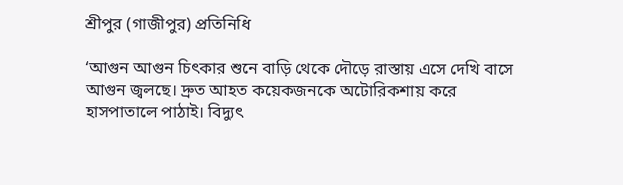শ্রীপুর (গাজীপুর) প্রতিনিধি

‘আগুন আগুন চিৎকার শুনে বাড়ি থেকে দৌড়ে রাস্তায় এসে দেখি বাসে আগুন জ্বলছে। দ্রুত আহত কয়েকজনকে অটোরিকশায় করে হাসপাতালে পাঠাই। বিদ্যুৎ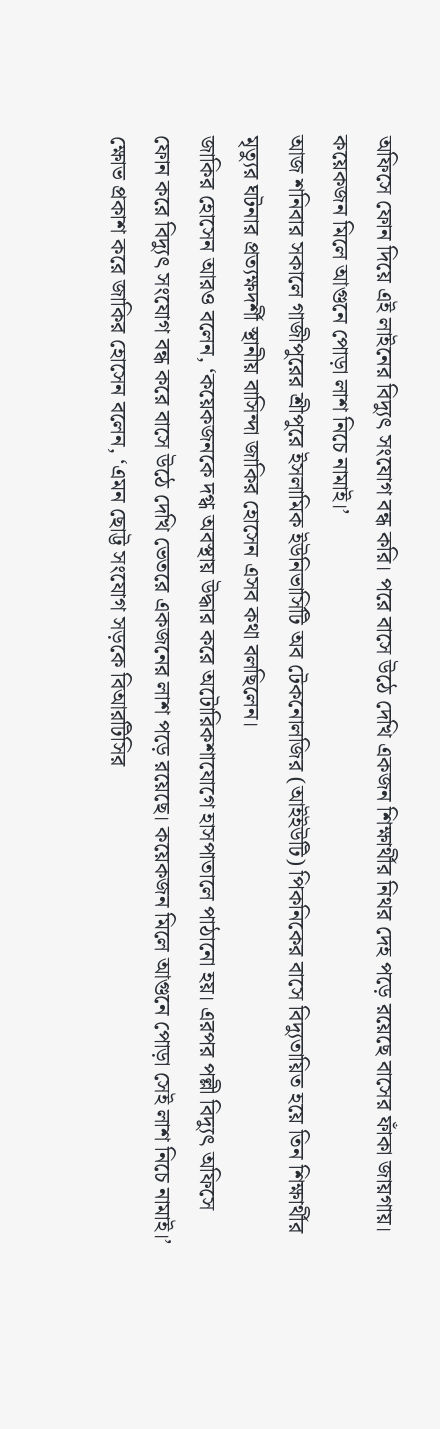অফিসে ফোন দিয়ে এই লাইনের বিদ্যুৎ সংযোগ বন্ধ করি। পরে বাসে উঠে দেখি একজন শিক্ষার্থীর নিথর দেহ পড়ে রয়েছে বাসের ফাঁকা জায়গায়। কয়েকজন মিলে আগুনে পোড়া লাশ নিচে নামাই।’
আজ শনিবার সকালে গাজীপুরের শ্রীপুরে ইসলামিক ইউনিভার্সিটি অব টেকনোলজির (আইইউটি) পিকনিকের বাসে বিদ্যুতায়িত হয়ে তিন শিক্ষার্থীর মৃত্যুর ঘটনার প্রত্যক্ষদর্শী স্থানীয় বাসিন্দা জাকির হোসেন এসব কথা বলছিলেন।
জাকির হোসেন আরও বলেন, ‘কয়েকজনকে দগ্ধ অবস্থায় উদ্ধার করে অটোরিকশাযোগে হাসপাতালে পাঠানো হয়। এরপর পল্লী বিদ্যুৎ অফিসে ফোন করে বিদ্যুৎ সংযোগ বন্ধ করে বাসে উঠে দেখি ভেতরে একজনের লাশ পড়ে রয়েছে। কয়েকজন মিলে আগুনে পোড়া সেই লাশ নিচে নামাই।’
ক্ষোভ প্রকাশ করে জাকির হোসেন বলেন, ‘এমন ছোট্ট সংযোগ সড়কে বিআরটিসির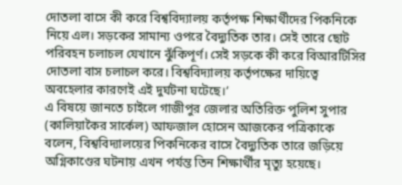দোতলা বাসে কী করে বিশ্ববিদ্যালয় কর্তৃপক্ষ শিক্ষার্থীদের পিকনিকে নিয়ে এল। সড়কের সামান্য ওপরে বৈদ্যুতিক তার। সেই তারে ছোট পরিবহন চলাচল যেখানে ঝুঁকিপূর্ণ। সেই সড়কে কী করে বিআরটিসির দোতলা বাস চলাচল করে। বিশ্ববিদ্যালয় কর্তৃপক্ষের দায়িত্বে অবহেলার কারণেই এই দুর্ঘটনা ঘটেছে।’
এ বিষয়ে জানতে চাইলে গাজীপুর জেলার অতিরিক্ত পুলিশ সুপার (কালিয়াকৈর সার্কেল) আফজাল হোসেন আজকের পত্রিকাকে বলেন, বিশ্ববিদ্যালয়ের পিকনিকের বাসে বৈদ্যুতিক তারে জড়িয়ে অগ্নিকাণ্ডের ঘটনায় এখন পর্যন্ত তিন শিক্ষার্থীর মৃত্যু হয়েছে।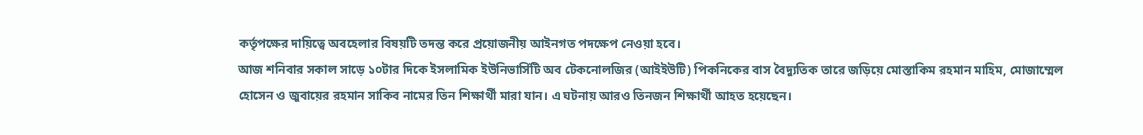কর্তৃপক্ষের দায়িত্বে অবহেলার বিষয়টি তদন্ত করে প্রয়োজনীয় আইনগত পদক্ষেপ নেওয়া হবে।
আজ শনিবার সকাল সাড়ে ১০টার দিকে ইসলামিক ইউনিভার্সিটি অব টেকনোলজির (আইইউটি) পিকনিকের বাস বৈদ্যুতিক তারে জড়িয়ে মোস্তাকিম রহমান মাহিম, মোজাম্মেল হোসেন ও জুবায়ের রহমান সাকিব নামের তিন শিক্ষার্থী মারা যান। এ ঘটনায় আরও তিনজন শিক্ষার্থী আহত হয়েছেন।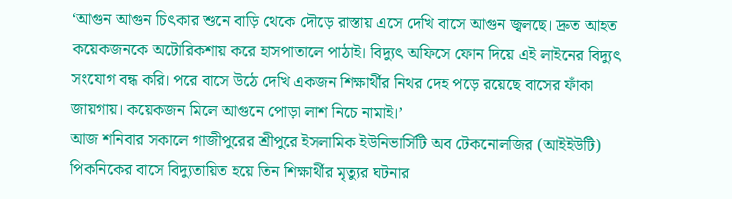‘আগুন আগুন চিৎকার শুনে বাড়ি থেকে দৌড়ে রাস্তায় এসে দেখি বাসে আগুন জ্বলছে। দ্রুত আহত কয়েকজনকে অটোরিকশায় করে হাসপাতালে পাঠাই। বিদ্যুৎ অফিসে ফোন দিয়ে এই লাইনের বিদ্যুৎ সংযোগ বন্ধ করি। পরে বাসে উঠে দেখি একজন শিক্ষার্থীর নিথর দেহ পড়ে রয়েছে বাসের ফাঁকা জায়গায়। কয়েকজন মিলে আগুনে পোড়া লাশ নিচে নামাই।’
আজ শনিবার সকালে গাজীপুরের শ্রীপুরে ইসলামিক ইউনিভার্সিটি অব টেকনোলজির (আইইউটি) পিকনিকের বাসে বিদ্যুতায়িত হয়ে তিন শিক্ষার্থীর মৃত্যুর ঘটনার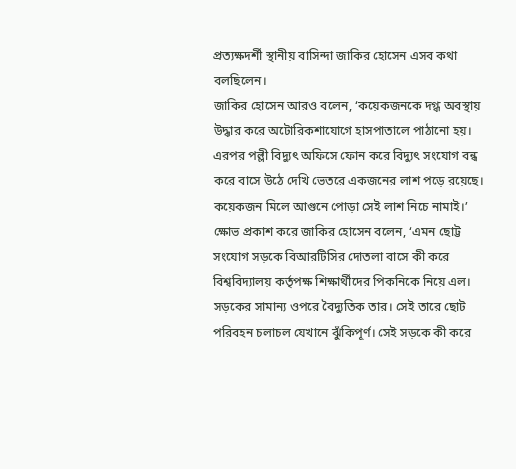প্রত্যক্ষদর্শী স্থানীয় বাসিন্দা জাকির হোসেন এসব কথা বলছিলেন।
জাকির হোসেন আরও বলেন, ‘কয়েকজনকে দগ্ধ অবস্থায় উদ্ধার করে অটোরিকশাযোগে হাসপাতালে পাঠানো হয়। এরপর পল্লী বিদ্যুৎ অফিসে ফোন করে বিদ্যুৎ সংযোগ বন্ধ করে বাসে উঠে দেখি ভেতরে একজনের লাশ পড়ে রয়েছে। কয়েকজন মিলে আগুনে পোড়া সেই লাশ নিচে নামাই।’
ক্ষোভ প্রকাশ করে জাকির হোসেন বলেন, ‘এমন ছোট্ট সংযোগ সড়কে বিআরটিসির দোতলা বাসে কী করে বিশ্ববিদ্যালয় কর্তৃপক্ষ শিক্ষার্থীদের পিকনিকে নিয়ে এল। সড়কের সামান্য ওপরে বৈদ্যুতিক তার। সেই তারে ছোট পরিবহন চলাচল যেখানে ঝুঁকিপূর্ণ। সেই সড়কে কী করে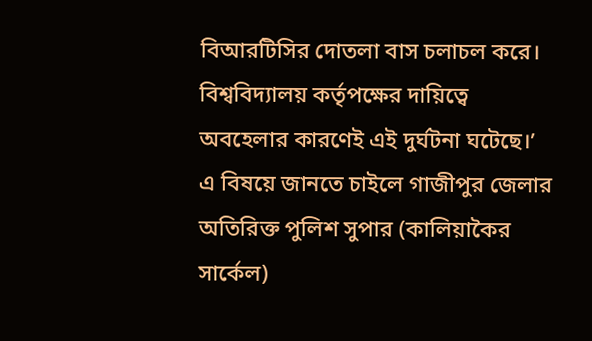বিআরটিসির দোতলা বাস চলাচল করে। বিশ্ববিদ্যালয় কর্তৃপক্ষের দায়িত্বে অবহেলার কারণেই এই দুর্ঘটনা ঘটেছে।’
এ বিষয়ে জানতে চাইলে গাজীপুর জেলার অতিরিক্ত পুলিশ সুপার (কালিয়াকৈর সার্কেল)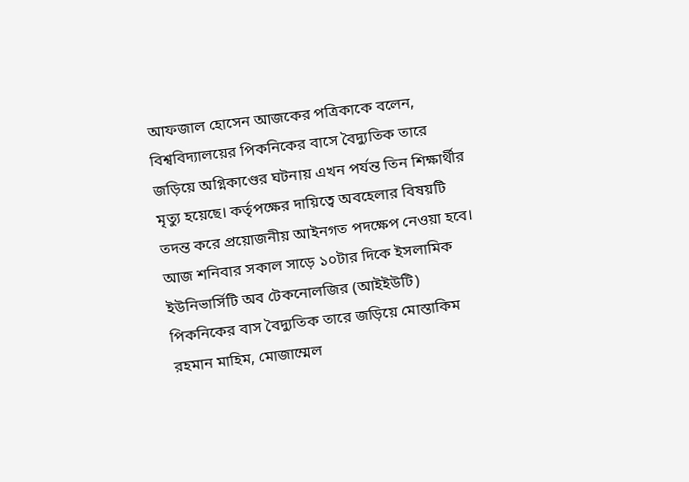আফজাল হোসেন আজকের পত্রিকাকে বলেন, বিশ্ববিদ্যালয়ের পিকনিকের বাসে বৈদ্যুতিক তারে জড়িয়ে অগ্নিকাণ্ডের ঘটনায় এখন পর্যন্ত তিন শিক্ষার্থীর মৃত্যু হয়েছে। কর্তৃপক্ষের দায়িত্বে অবহেলার বিষয়টি তদন্ত করে প্রয়োজনীয় আইনগত পদক্ষেপ নেওয়া হবে।
আজ শনিবার সকাল সাড়ে ১০টার দিকে ইসলামিক ইউনিভার্সিটি অব টেকনোলজির (আইইউটি) পিকনিকের বাস বৈদ্যুতিক তারে জড়িয়ে মোস্তাকিম রহমান মাহিম, মোজাম্মেল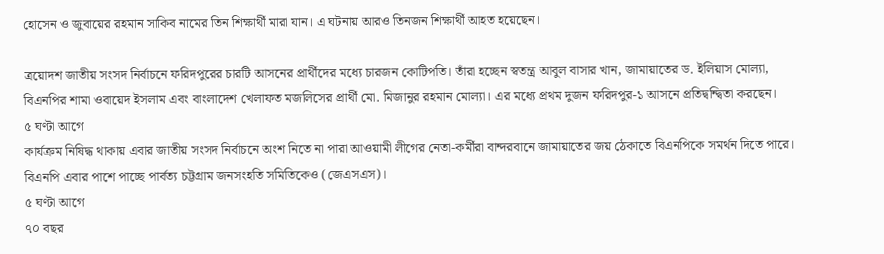হোসেন ও জুবায়ের রহমান সাকিব নামের তিন শিক্ষার্থী মারা যান। এ ঘটনায় আরও তিনজন শিক্ষার্থী আহত হয়েছেন।

ত্রয়োদশ জাতীয় সংসদ নির্বাচনে ফরিদপুরের চারটি আসনের প্রার্থীদের মধ্যে চারজন কোটিপতি। তাঁরা হচ্ছেন স্বতন্ত্র আবুল বাসার খান, জামায়াতের ড. ইলিয়াস মোল্যা, বিএনপির শামা ওবায়েদ ইসলাম এবং বাংলাদেশ খেলাফত মজলিসের প্রার্থী মো. মিজানুর রহমান মোল্যা। এর মধ্যে প্রথম দুজন ফরিদপুর-১ আসনে প্রতিদ্বন্দ্বিতা করছেন।
৫ ঘণ্টা আগে
কার্যক্রম নিষিদ্ধ থাকায় এবার জাতীয় সংসদ নির্বাচনে অংশ নিতে না পারা আওয়ামী লীগের নেতা-কর্মীরা বান্দরবানে জামায়াতের জয় ঠেকাতে বিএনপিকে সমর্থন দিতে পারে। বিএনপি এবার পাশে পাচ্ছে পার্বত্য চট্টগ্রাম জনসংহতি সমিতিকেও (জেএসএস)।
৫ ঘণ্টা আগে
৭০ বছর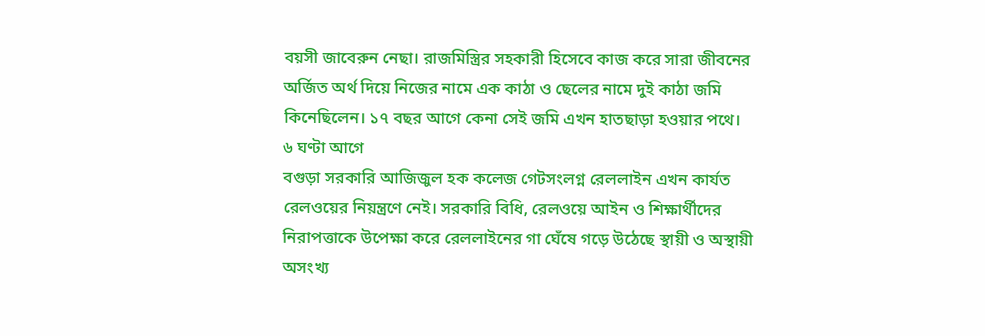বয়সী জাবেরুন নেছা। রাজমিস্ত্রির সহকারী হিসেবে কাজ করে সারা জীবনের অর্জিত অর্থ দিয়ে নিজের নামে এক কাঠা ও ছেলের নামে দুই কাঠা জমি কিনেছিলেন। ১৭ বছর আগে কেনা সেই জমি এখন হাতছাড়া হওয়ার পথে।
৬ ঘণ্টা আগে
বগুড়া সরকারি আজিজুল হক কলেজ গেটসংলগ্ন রেললাইন এখন কার্যত রেলওয়ের নিয়ন্ত্রণে নেই। সরকারি বিধি, রেলওয়ে আইন ও শিক্ষার্থীদের নিরাপত্তাকে উপেক্ষা করে রেললাইনের গা ঘেঁষে গড়ে উঠেছে স্থায়ী ও অস্থায়ী অসংখ্য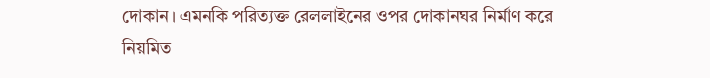দোকান। এমনকি পরিত্যক্ত রেললাইনের ওপর দোকানঘর নির্মাণ করে নিয়মিত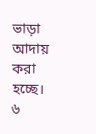ভাড়া আদায় করা হচ্ছে।
৬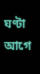ঘণ্টা আগে